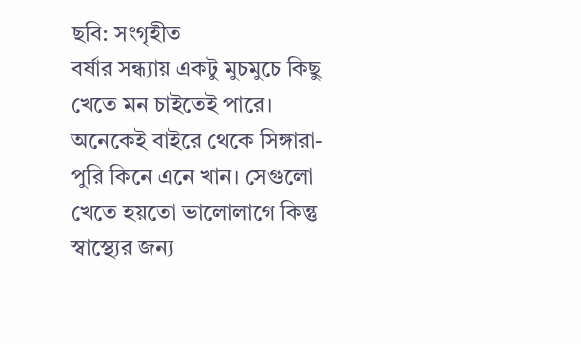ছবি: সংগৃহীত
বর্ষার সন্ধ্যায় একটু মুচমুচে কিছু খেতে মন চাইতেই পারে। অনেকেই বাইরে থেকে সিঙ্গারা-পুরি কিনে এনে খান। সেগুলো খেতে হয়তো ভালোলাগে কিন্তু স্বাস্থ্যের জন্য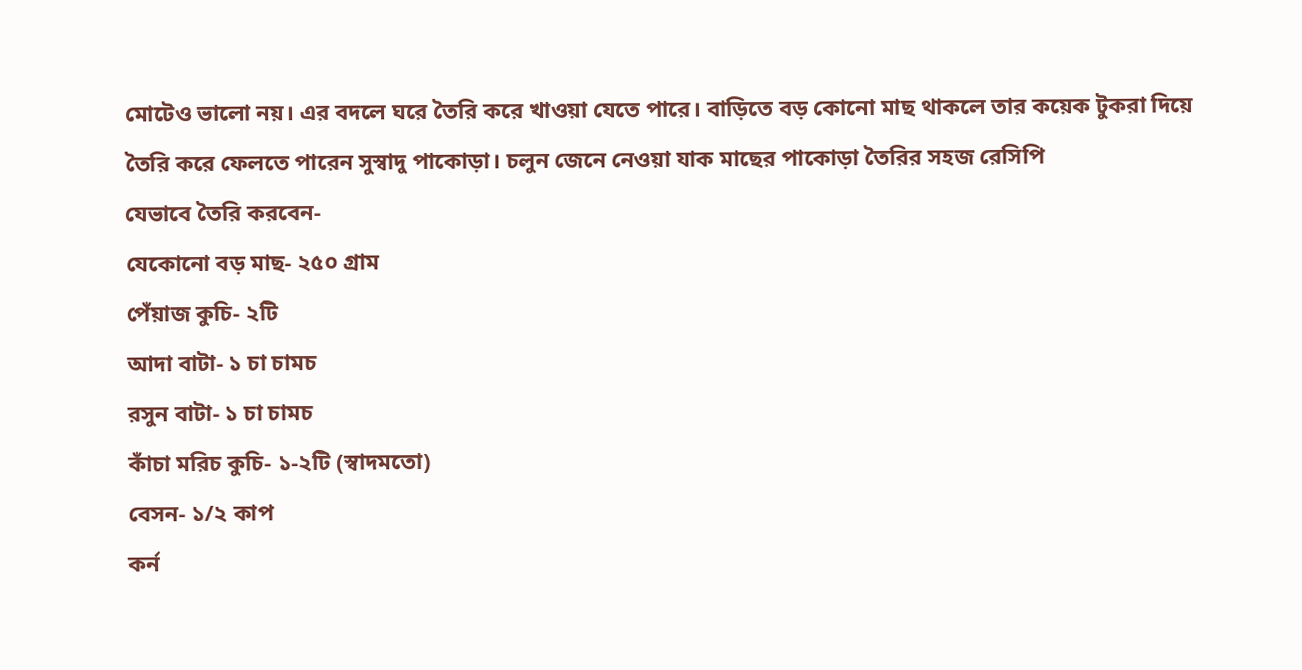মোটেও ভালো নয়। এর বদলে ঘরে তৈরি করে খাওয়া যেতে পারে। বাড়িতে বড় কোনো মাছ থাকলে তার কয়েক টুকরা দিয়ে তৈরি করে ফেলতে পারেন সুস্বাদু পাকোড়া। চলুন জেনে নেওয়া যাক মাছের পাকোড়া তৈরির সহজ রেসিপি
যেভাবে তৈরি করবেন-
যেকোনো বড় মাছ- ২৫০ গ্রাম
পেঁয়াজ কুচি- ২টি
আদা বাটা- ১ চা চামচ
রসুন বাটা- ১ চা চামচ
কাঁচা মরিচ কুচি- ১-২টি (স্বাদমতো)
বেসন- ১/২ কাপ
কর্ন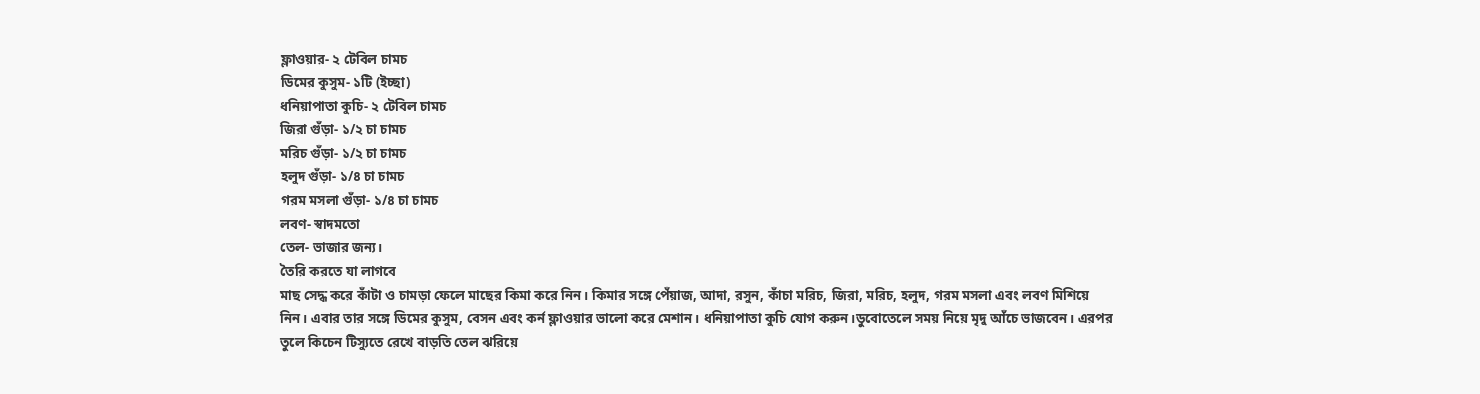ফ্লাওয়ার- ২ টেবিল চামচ
ডিমের কুসুম- ১টি (ইচ্ছা)
ধনিয়াপাতা কুচি- ২ টেবিল চামচ
জিরা গুঁড়া- ১/২ চা চামচ
মরিচ গুঁড়া- ১/২ চা চামচ
হলুদ গুঁড়া- ১/৪ চা চামচ
গরম মসলা গুঁড়া- ১/৪ চা চামচ
লবণ- স্বাদমতো
তেল- ভাজার জন্য।
তৈরি করতে যা লাগবে
মাছ সেদ্ধ করে কাঁটা ও চামড়া ফেলে মাছের কিমা করে নিন। কিমার সঙ্গে পেঁয়াজ, আদা, রসুন, কাঁচা মরিচ, জিরা, মরিচ, হলুদ, গরম মসলা এবং লবণ মিশিয়ে নিন। এবার তার সঙ্গে ডিমের কুসুম, বেসন এবং কর্ন ফ্লাওয়ার ভালো করে মেশান। ধনিয়াপাতা কুচি যোগ করুন।ডুবোতেলে সময় নিয়ে মৃদু আঁচে ভাজবেন। এরপর তুলে কিচেন টিস্যুতে রেখে বাড়তি তেল ঝরিয়ে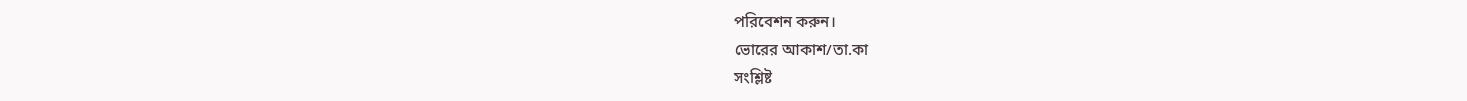পরিবেশন করুন।
ভোরের আকাশ/তা.কা
সংশ্লিষ্ট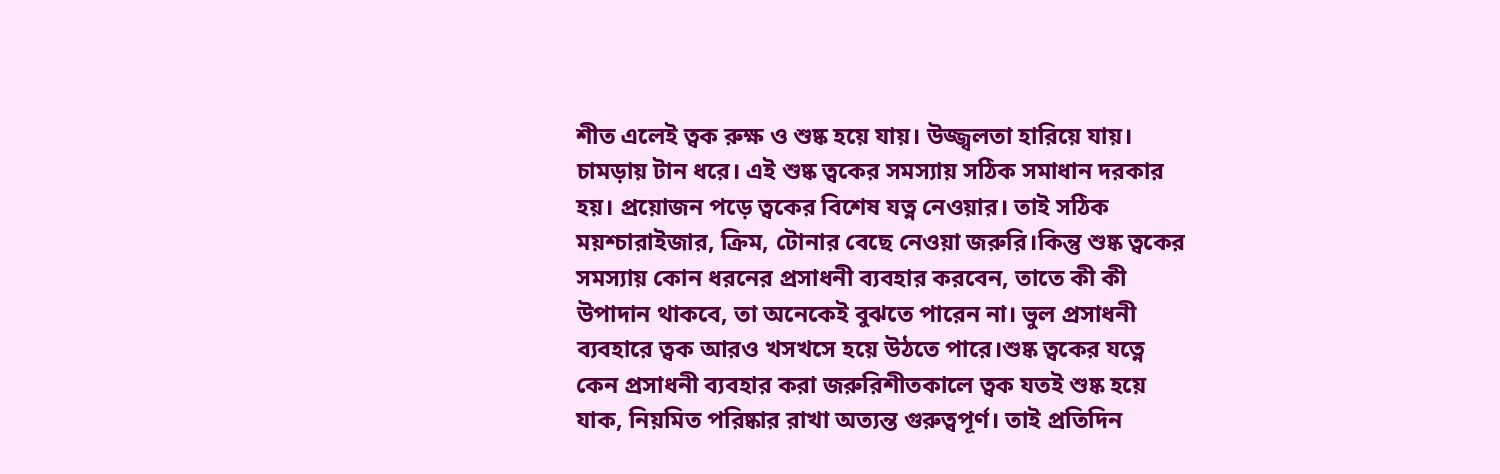শীত এলেই ত্বক রুক্ষ ও শুষ্ক হয়ে যায়। উজ্জ্বলতা হারিয়ে যায়। চামড়ায় টান ধরে। এই শুষ্ক ত্বকের সমস্যায় সঠিক সমাধান দরকার হয়। প্রয়োজন পড়ে ত্বকের বিশেষ যত্ন নেওয়ার। তাই সঠিক ময়শ্চারাইজার, ক্রিম, টোনার বেছে নেওয়া জরুরি।কিন্তু শুষ্ক ত্বকের সমস্যায় কোন ধরনের প্রসাধনী ব্যবহার করবেন, তাতে কী কী উপাদান থাকবে, তা অনেকেই বুঝতে পারেন না। ভুল প্রসাধনী ব্যবহারে ত্বক আরও খসখসে হয়ে উঠতে পারে।শুষ্ক ত্বকের যত্নে কেন প্রসাধনী ব্যবহার করা জরুরিশীতকালে ত্বক যতই শুষ্ক হয়ে যাক, নিয়মিত পরিষ্কার রাখা অত্যন্ত গুরুত্বপূর্ণ। তাই প্রতিদিন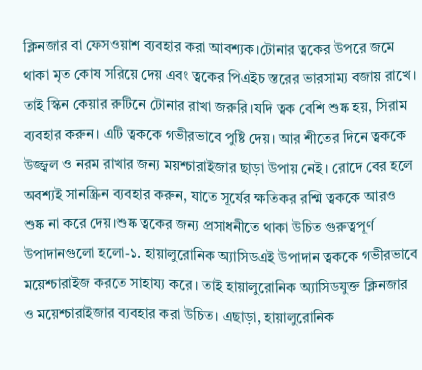ক্লিনজার বা ফেসওয়াশ ব্যবহার করা আবশ্যক।টোনার ত্বকের উপরে জমে থাকা মৃত কোষ সরিয়ে দেয় এবং ত্বকের পিএইচ স্তরের ভারসাম্য বজায় রাখে। তাই স্কিন কেয়ার রুটিনে টোনার রাখা জরুরি।যদি ত্বক বেশি শুষ্ক হয়, সিরাম ব্যবহার করুন। এটি ত্বককে গভীরভাবে পুষ্টি দেয়। আর শীতের দিনে ত্বককে উজ্জ্বল ও নরম রাখার জন্য ময়শ্চারাইজার ছাড়া উপায় নেই। রোদে বের হলে অবশ্যই সানস্ক্রিন ব্যবহার করুন, যাতে সূর্যের ক্ষতিকর রশ্মি ত্বককে আরও শুষ্ক না করে দেয়।শুষ্ক ত্বকের জন্য প্রসাধনীতে থাকা উচিত গুরুত্বপূর্ণ উপাদানগুলো হলো-১. হায়ালুরোনিক অ্যাসিডএই উপাদান ত্বককে গভীরভাবে ময়েশ্চারাইজ করতে সাহায্য করে। তাই হায়ালুরোনিক অ্যাসিডযুক্ত ক্লিনজার ও ময়েশ্চারাইজার ব্যবহার করা উচিত। এছাড়া, হায়ালুরোনিক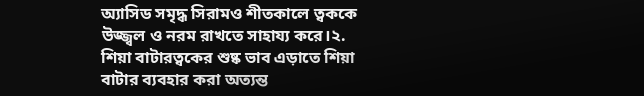অ্যাসিড সমৃদ্ধ সিরামও শীতকালে ত্বককে উজ্জ্বল ও নরম রাখতে সাহায্য করে।২. শিয়া বাটারত্বকের শুষ্ক ভাব এড়াতে শিয়া বাটার ব্যবহার করা অত্যন্ত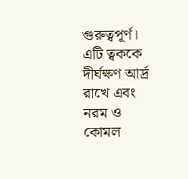গুরুত্বপূর্ণ। এটি ত্বককে দীর্ঘক্ষণ আর্দ্র রাখে এবং নরম ও কোমল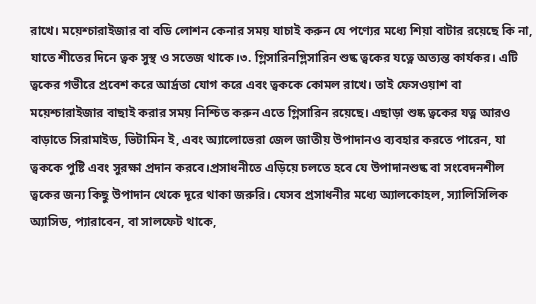রাখে। ময়েশ্চারাইজার বা বডি লোশন কেনার সময় যাচাই করুন যে পণ্যের মধ্যে শিয়া বাটার রয়েছে কি না, যাতে শীতের দিনে ত্বক সুস্থ ও সতেজ থাকে।৩. গ্লিসারিনগ্লিসারিন শুষ্ক ত্বকের যত্নে অত্যন্ত কার্যকর। এটি ত্বকের গভীরে প্রবেশ করে আর্দ্রতা যোগ করে এবং ত্বককে কোমল রাখে। তাই ফেসওয়াশ বা ময়েশ্চারাইজার বাছাই করার সময় নিশ্চিত করুন এতে গ্লিসারিন রয়েছে। এছাড়া শুষ্ক ত্বকের যত্ন আরও বাড়াতে সিরামাইড, ভিটামিন ই, এবং অ্যালোভেরা জেল জাতীয় উপাদানও ব্যবহার করতে পারেন, যা ত্বককে পুষ্টি এবং সুরক্ষা প্রদান করবে।প্রসাধনীতে এড়িয়ে চলতে হবে যে উপাদানশুষ্ক বা সংবেদনশীল ত্বকের জন্য কিছু উপাদান থেকে দূরে থাকা জরুরি। যেসব প্রসাধনীর মধ্যে অ্যালকোহল, স্যালিসিলিক অ্যাসিড, প্যারাবেন, বা সালফেট থাকে,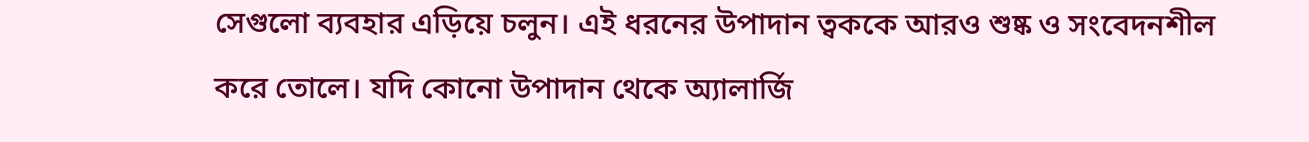সেগুলো ব্যবহার এড়িয়ে চলুন। এই ধরনের উপাদান ত্বককে আরও শুষ্ক ও সংবেদনশীল করে তোলে। যদি কোনো উপাদান থেকে অ্যালার্জি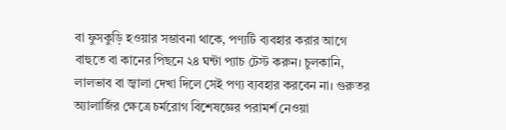বা ফুসকুড়ি হওয়ার সম্ভাবনা থাকে, পণ্যটি ব্যবহার করার আগে বাহুতে বা কানের পিছনে ২৪ ঘন্টা প্যাচ টেস্ট করুন। চুলকানি, লালভাব বা জ্বালা দেখা দিলে সেই পণ্য ব্যবহার করবেন না। গুরুতর অ্যালার্জির ক্ষেত্রে চর্মরোগ বিশেষজ্ঞের পরামর্শ নেওয়া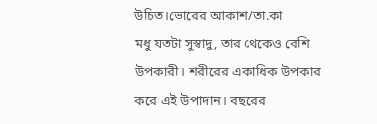উচিত।ভোরের আকাশ/তা.কা
মধু যতটা সুস্বাদু, তার থেকেও বেশি উপকারী। শরীরের একাধিক উপকার করে এই উপাদান। বছরের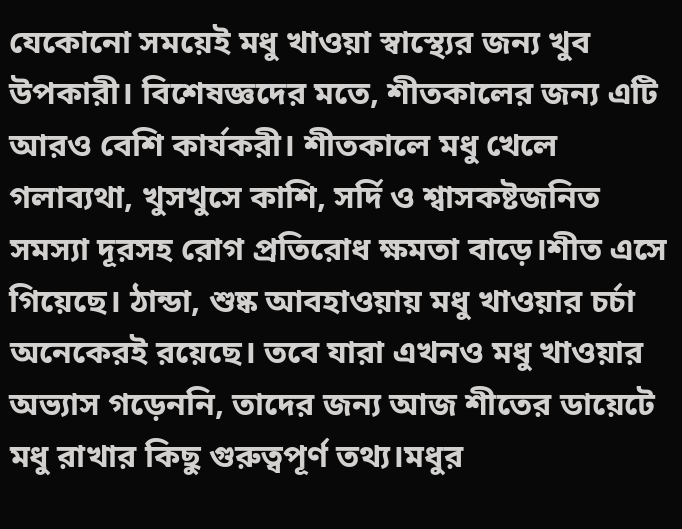যেকোনো সময়েই মধু খাওয়া স্বাস্থ্যের জন্য খুব উপকারী। বিশেষজ্ঞদের মতে, শীতকালের জন্য এটি আরও বেশি কার্যকরী। শীতকালে মধু খেলে গলাব্যথা, খুসখুসে কাশি, সর্দি ও শ্বাসকষ্টজনিত সমস্যা দূরসহ রোগ প্রতিরোধ ক্ষমতা বাড়ে।শীত এসে গিয়েছে। ঠান্ডা, শুষ্ক আবহাওয়ায় মধু খাওয়ার চর্চা অনেকেরই রয়েছে। তবে যারা এখনও মধু খাওয়ার অভ্যাস গড়েননি, তাদের জন্য আজ শীতের ডায়েটে মধু রাখার কিছু গুরুত্বপূর্ণ তথ্য।মধুর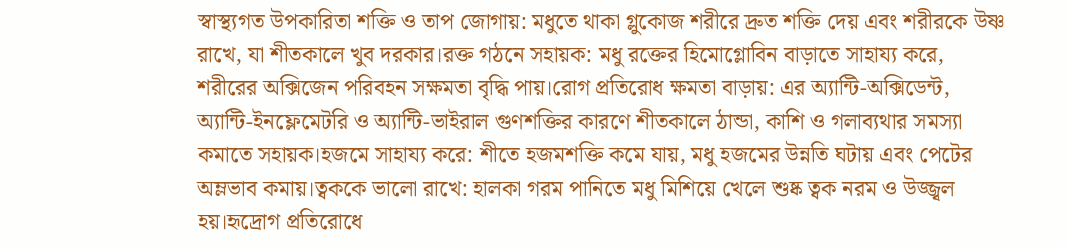স্বাস্থ্যগত উপকারিতা শক্তি ও তাপ জোগায়: মধুতে থাকা গ্লুকোজ শরীরে দ্রুত শক্তি দেয় এবং শরীরকে উষ্ণ রাখে, যা শীতকালে খুব দরকার।রক্ত গঠনে সহায়ক: মধু রক্তের হিমোগ্লোবিন বাড়াতে সাহায্য করে, শরীরের অক্সিজেন পরিবহন সক্ষমতা বৃদ্ধি পায়।রোগ প্রতিরোধ ক্ষমতা বাড়ায়: এর অ্যান্টি-অক্সিডেন্ট, অ্যান্টি-ইনফ্লেমেটরি ও অ্যান্টি-ভাইরাল গুণশক্তির কারণে শীতকালে ঠান্ডা, কাশি ও গলাব্যথার সমস্যা কমাতে সহায়ক।হজমে সাহায্য করে: শীতে হজমশক্তি কমে যায়, মধু হজমের উন্নতি ঘটায় এবং পেটের অম্লভাব কমায়।ত্বককে ভালো রাখে: হালকা গরম পানিতে মধু মিশিয়ে খেলে শুষ্ক ত্বক নরম ও উজ্জ্বল হয়।হৃদ্রোগ প্রতিরোধে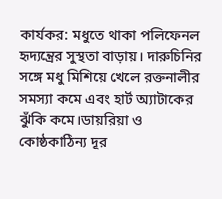কার্যকর: মধুতে থাকা পলিফেনল হৃদ্যন্ত্রের সুস্থতা বাড়ায়। দারুচিনির সঙ্গে মধু মিশিয়ে খেলে রক্তনালীর সমস্যা কমে এবং হার্ট অ্যাটাকের ঝুঁকি কমে।ডায়রিয়া ও কোষ্ঠকাঠিন্য দূর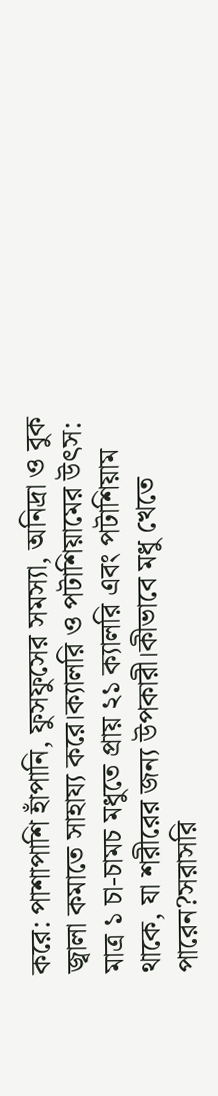করে: পাশাপাশি হাঁপানি, ফুসফুসের সমস্যা, অনিদ্রা ও বুক জ্বালা কমাতে সাহায্য করে।ক্যালরি ও পটাশিয়ামের উৎস: মাত্র ১ চা-চামচ মধুতে প্রায় ২১ ক্যালরি এবং পটাশিয়াম থাকে, যা শরীরের জন্য উপকারী।কীভাবে মধু খেতে পারেন?সরাসরি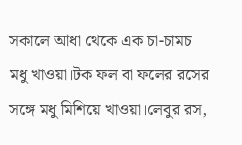সকালে আধা থেকে এক চা-চামচ মধু খাওয়া।টক ফল বা ফলের রসের সঙ্গে মধু মিশিয়ে খাওয়া।লেবুর রস,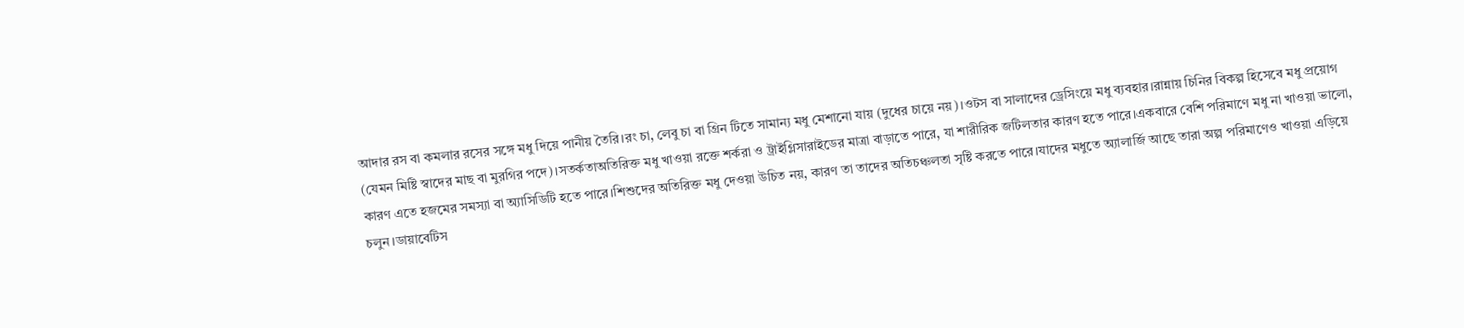আদার রস বা কমলার রসের সঙ্গে মধু দিয়ে পানীয় তৈরি।রং চা, লেবু চা বা গ্রিন টিতে সামান্য মধু মেশানো যায় (দুধের চায়ে নয়)।ওটস বা সালাদের ড্রেসিংয়ে মধু ব্যবহার।রান্নায় চিনির বিকল্প হিসেবে মধু প্রয়োগ (যেমন মিষ্টি স্বাদের মাছ বা মুরগির পদে)।সতর্কতাঅতিরিক্ত মধু খাওয়া রক্তে শর্করা ও ট্রাইগ্লিসারাইডের মাত্রা বাড়াতে পারে, যা শারীরিক জটিলতার কারণ হতে পারে।একবারে বেশি পরিমাণে মধু না খাওয়া ভালো, কারণ এতে হজমের সমস্যা বা অ্যাসিডিটি হতে পারে।শিশুদের অতিরিক্ত মধু দেওয়া উচিত নয়, কারণ তা তাদের অতিচঞ্চলতা সৃষ্টি করতে পারে।যাদের মধুতে অ্যালার্জি আছে তারা অল্প পরিমাণেও খাওয়া এড়িয়ে চলুন।ডায়াবেটিস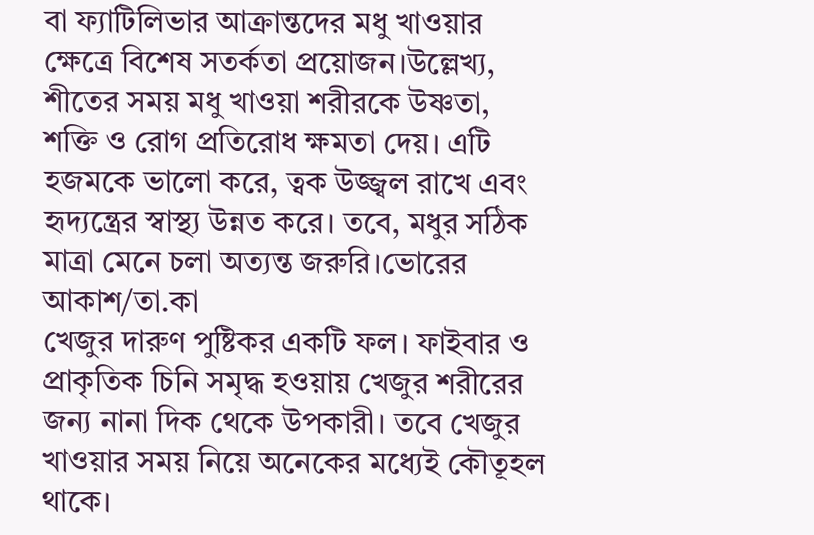বা ফ্যাটিলিভার আক্রান্তদের মধু খাওয়ার ক্ষেত্রে বিশেষ সতর্কতা প্রয়োজন।উল্লেখ্য, শীতের সময় মধু খাওয়া শরীরকে উষ্ণতা, শক্তি ও রোগ প্রতিরোধ ক্ষমতা দেয়। এটি হজমকে ভালো করে, ত্বক উজ্জ্বল রাখে এবং হৃদ্যন্ত্রের স্বাস্থ্য উন্নত করে। তবে, মধুর সঠিক মাত্রা মেনে চলা অত্যন্ত জরুরি।ভোরের আকাশ/তা.কা
খেজুর দারুণ পুষ্টিকর একটি ফল। ফাইবার ও প্রাকৃতিক চিনি সমৃদ্ধ হওয়ায় খেজুর শরীরের জন্য নানা দিক থেকে উপকারী। তবে খেজুর খাওয়ার সময় নিয়ে অনেকের মধ্যেই কৌতূহল থাকে।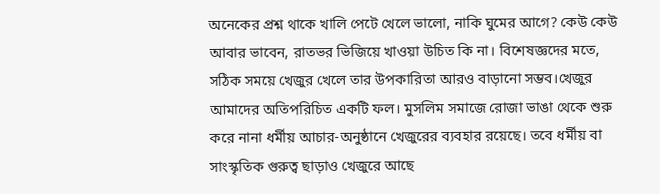অনেকের প্রশ্ন থাকে খালি পেটে খেলে ভালো, নাকি ঘুমের আগে? কেউ কেউ আবার ভাবেন, রাতভর ভিজিয়ে খাওয়া উচিত কি না। বিশেষজ্ঞদের মতে, সঠিক সময়ে খেজুর খেলে তার উপকারিতা আরও বাড়ানো সম্ভব।খেজুর আমাদের অতিপরিচিত একটি ফল। মুসলিম সমাজে রোজা ভাঙা থেকে শুরু করে নানা ধর্মীয় আচার-অনুষ্ঠানে খেজুরের ব্যবহার রয়েছে। তবে ধর্মীয় বা সাংস্কৃতিক গুরুত্ব ছাড়াও খেজুরে আছে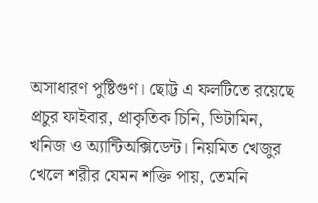অসাধারণ পুষ্টিগুণ। ছোট্ট এ ফলটিতে রয়েছে প্রচুর ফাইবার, প্রাকৃতিক চিনি, ভিটামিন, খনিজ ও অ্যান্টিঅক্সিডেন্ট। নিয়মিত খেজুর খেলে শরীর যেমন শক্তি পায়, তেমনি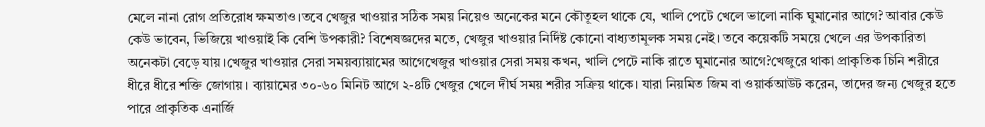মেলে নানা রোগ প্রতিরোধ ক্ষমতাও।তবে খেজুর খাওয়ার সঠিক সময় নিয়েও অনেকের মনে কৌতূহল থাকে যে, খালি পেটে খেলে ভালো নাকি ঘুমানোর আগে? আবার কেউ কেউ ভাবেন, ভিজিয়ে খাওয়াই কি বেশি উপকারী? বিশেষজ্ঞদের মতে, খেজুর খাওয়ার নির্দিষ্ট কোনো বাধ্যতামূলক সময় নেই। তবে কয়েকটি সময়ে খেলে এর উপকারিতা অনেকটা বেড়ে যায়।খেজুর খাওয়ার সেরা সময়ব্যায়ামের আগেখেজুর খাওয়ার সেরা সময় কখন, খালি পেটে নাকি রাতে ঘুমানোর আগে?খেজুরে থাকা প্রাকৃতিক চিনি শরীরে ধীরে ধীরে শক্তি জোগায়। ব্যায়ামের ৩০-৬০ মিনিট আগে ২-৪টি খেজুর খেলে দীর্ঘ সময় শরীর সক্রিয় থাকে। যারা নিয়মিত জিম বা ওয়ার্কআউট করেন, তাদের জন্য খেজুর হতে পারে প্রাকৃতিক এনার্জি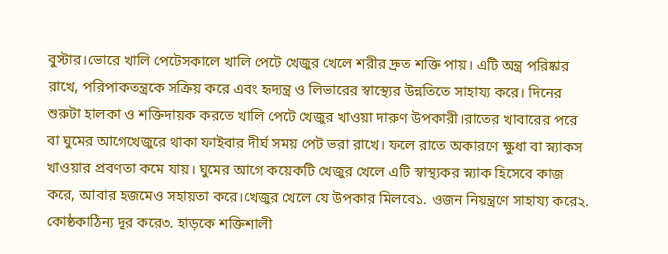বুস্টার।ভোরে খালি পেটেসকালে খালি পেটে খেজুর খেলে শরীর দ্রুত শক্তি পায়। এটি অন্ত্র পরিষ্কার রাখে, পরিপাকতন্ত্রকে সক্রিয় করে এবং হৃদ্যন্ত্র ও লিভারের স্বাস্থ্যের উন্নতিতে সাহায্য করে। দিনের শুরুটা হালকা ও শক্তিদায়ক করতে খালি পেটে খেজুর খাওয়া দারুণ উপকারী।রাতের খাবারের পরে বা ঘুমের আগেখেজুরে থাকা ফাইবার দীর্ঘ সময় পেট ভরা রাখে। ফলে রাতে অকারণে ক্ষুধা বা স্ন্যাকস খাওয়ার প্রবণতা কমে যায়। ঘুমের আগে কয়েকটি খেজুর খেলে এটি স্বাস্থ্যকর স্ন্যাক হিসেবে কাজ করে, আবার হজমেও সহায়তা করে।খেজুর খেলে যে উপকার মিলবে১. ওজন নিয়ন্ত্রণে সাহায্য করে২. কোষ্ঠকাঠিন্য দূর করে৩. হাড়কে শক্তিশালী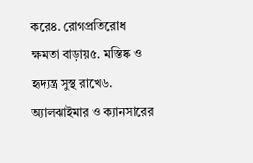করে৪. রোগপ্রতিরোধ ক্ষমতা বাড়ায়৫. মস্তিষ্ক ও হৃদ্যন্ত্র সুস্থ রাখে৬. অ্যালঝাইমার ও ক্যানসারের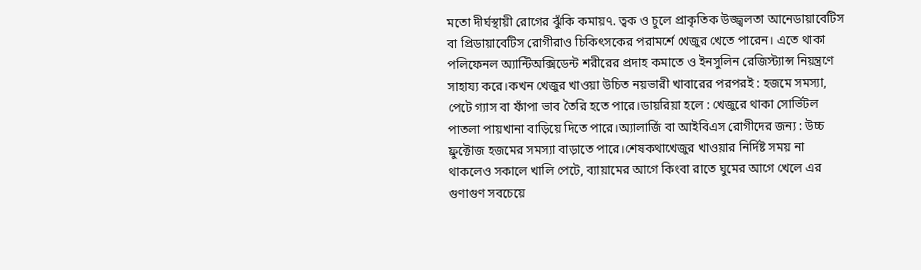মতো দীর্ঘস্থায়ী রোগের ঝুঁকি কমায়৭. ত্বক ও চুলে প্রাকৃতিক উজ্জ্বলতা আনেডায়াবেটিস বা প্রিডায়াবেটিস রোগীরাও চিকিৎসকের পরামর্শে খেজুর খেতে পারেন। এতে থাকা পলিফেনল অ্যান্টিঅক্সিডেন্ট শরীরের প্রদাহ কমাতে ও ইনসুলিন রেজিস্ট্যান্স নিয়ন্ত্রণে সাহায্য করে।কখন খেজুর খাওয়া উচিত নয়ভারী খাবারের পরপরই : হজমে সমস্যা, পেটে গ্যাস বা ফাঁপা ভাব তৈরি হতে পারে।ডায়রিয়া হলে : খেজুরে থাকা সোর্ভিটল পাতলা পায়খানা বাড়িয়ে দিতে পারে।অ্যালার্জি বা আইবিএস রোগীদের জন্য : উচ্চ ফ্রুক্টোজ হজমের সমস্যা বাড়াতে পারে।শেষকথাখেজুর খাওয়ার নির্দিষ্ট সময় না থাকলেও সকালে খালি পেটে, ব্যায়ামের আগে কিংবা রাতে ঘুমের আগে খেলে এর গুণাগুণ সবচেয়ে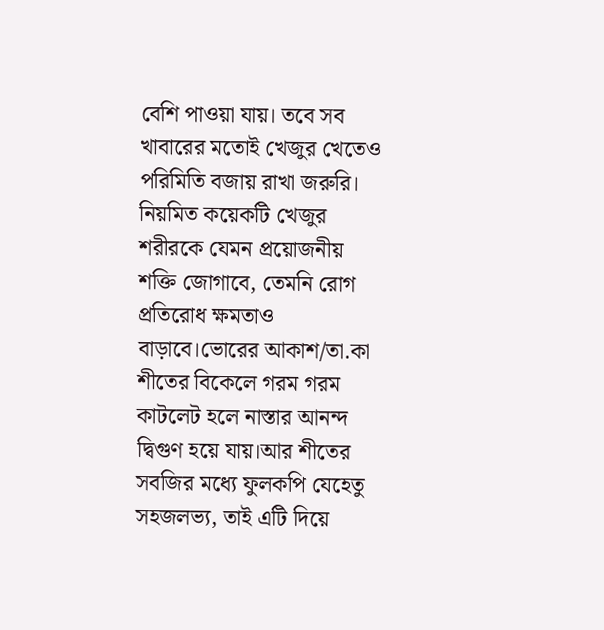বেশি পাওয়া যায়। তবে সব খাবারের মতোই খেজুর খেতেও পরিমিতি বজায় রাখা জরুরি। নিয়মিত কয়েকটি খেজুর শরীরকে যেমন প্রয়োজনীয় শক্তি জোগাবে, তেমনি রোগ প্রতিরোধ ক্ষমতাও বাড়াবে।ভোরের আকাশ/তা.কা
শীতের বিকেলে গরম গরম কাটলেট হলে নাস্তার আনন্দ দ্বিগুণ হয়ে যায়।আর শীতের সবজির মধ্যে ফুলকপি যেহেতু সহজলভ্য, তাই এটি দিয়ে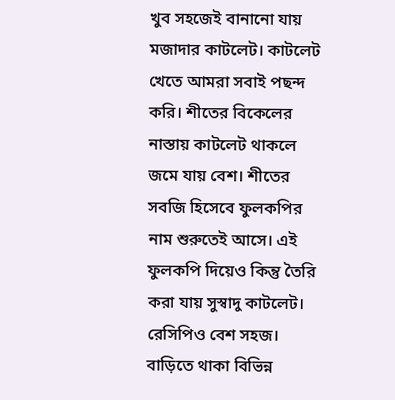খুব সহজেই বানানো যায় মজাদার কাটলেট। কাটলেট খেতে আমরা সবাই পছন্দ করি। শীতের বিকেলের নাস্তায় কাটলেট থাকলে জমে যায় বেশ। শীতের সবজি হিসেবে ফুলকপির নাম শুরুতেই আসে। এই ফুলকপি দিয়েও কিন্তু তৈরি করা যায় সুস্বাদু কাটলেট। রেসিপিও বেশ সহজ। বাড়িতে থাকা বিভিন্ন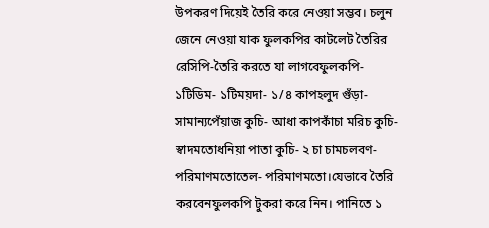উপকরণ দিয়েই তৈরি করে নেওয়া সম্ভব। চলুন জেনে নেওয়া যাক ফুলকপির কাটলেট তৈরির রেসিপি-তৈরি করতে যা লাগবেফুলকপি- ১টিডিম- ১টিময়দা- ১/৪ কাপহলুদ গুঁড়া- সামান্যপেঁয়াজ কুচি- আধা কাপকাঁচা মরিচ কুচি- স্বাদমতোধনিয়া পাতা কুচি- ২ চা চামচলবণ- পরিমাণমতোতেল- পরিমাণমতো।যেভাবে তৈরি করবেনফুলকপি টুকরা করে নিন। পানিতে ১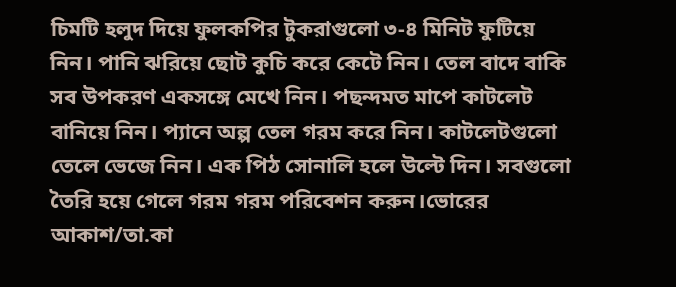চিমটি হলুদ দিয়ে ফুলকপির টুকরাগুলো ৩-৪ মিনিট ফুটিয়ে নিন। পানি ঝরিয়ে ছোট কুচি করে কেটে নিন। তেল বাদে বাকি সব উপকরণ একসঙ্গে মেখে নিন। পছন্দমত মাপে কাটলেট বানিয়ে নিন। প্যানে অল্প তেল গরম করে নিন। কাটলেটগুলো তেলে ভেজে নিন। এক পিঠ সোনালি হলে উল্টে দিন। সবগুলো তৈরি হয়ে গেলে গরম গরম পরিবেশন করুন।ভোরের আকাশ/তা.কা